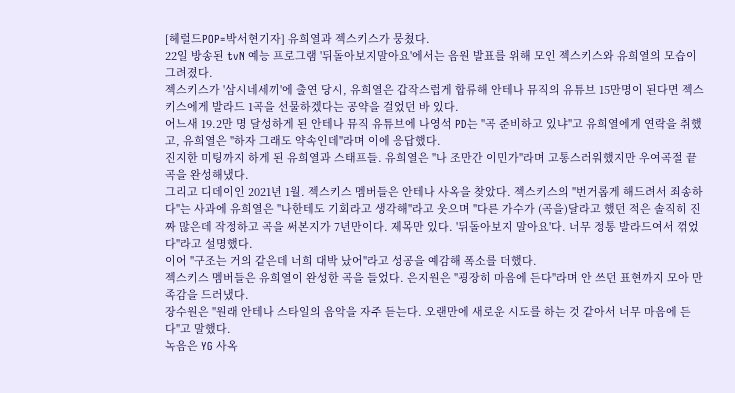[헤럴드POP=박서현기자] 유희열과 젝스키스가 뭉쳤다.
22일 방송된 tvN 예능 프로그램 '뒤돌아보지말아요'에서는 음원 발표를 위해 모인 젝스키스와 유희열의 모습이 그려졌다.
젝스키스가 '삼시네세끼'에 출연 당시, 유희열은 갑작스럽게 합류해 안테나 뮤직의 유튜브 15만명이 된다면 젝스키스에게 발라드 1곡을 선물하겠다는 공약을 걸었던 바 있다.
어느새 19.2만 명 달성하게 된 안테나 뮤직 유튜브에 나영석 PD는 "곡 준비하고 있냐"고 유희열에게 연락을 취했고, 유희열은 "하자 그래도 약속인데"라며 이에 응답했다.
진지한 미팅까지 하게 된 유희열과 스태프들. 유희열은 "나 조만간 이민가"라며 고통스러워했지만 우여곡절 끝 곡을 완성해냈다.
그리고 디데이인 2021년 1월. 젝스키스 멤버들은 안테나 사옥을 찾았다. 젝스키스의 "번거롭게 해드려서 죄송하다"는 사과에 유희열은 "나한테도 기회라고 생각해"라고 웃으며 "다른 가수가 (곡을)달라고 했던 적은 솔직히 진짜 많은데 작정하고 곡을 써본지가 7년만이다. 제목만 있다. '뒤돌아보지 말아요'다. 너무 정통 발라드여서 꺾었다"라고 설명했다.
이어 "구조는 거의 같은데 너희 대박 났어"라고 성공을 예감해 폭소를 더했다.
젝스키스 멤버들은 유희열이 완성한 곡을 들었다. 은지원은 "굉장히 마음에 든다"라며 안 쓰던 표현까지 모아 만족감을 드러냈다.
장수원은 "원래 안테나 스타일의 음악을 자주 듣는다. 오랜만에 새로운 시도를 하는 것 같아서 너무 마음에 든다"고 말했다.
녹음은 YG 사옥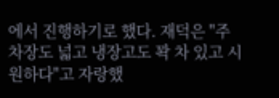에서 진행하기로 했다. 재덕은 "주차장도 넓고 냉장고도 꽉 차 있고 시원하다"고 자랑했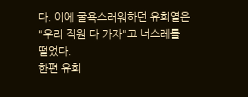다. 이에 굴욕스러워하던 유희열은 "우리 직원 다 가자"고 너스레를 떨었다.
한편 유희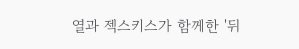열과 젝스키스가 함께한 '뒤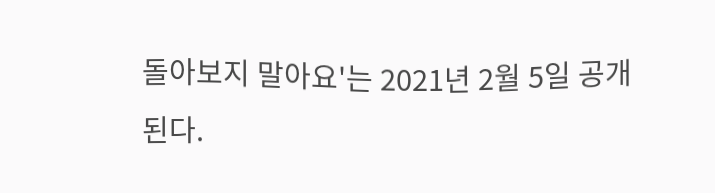돌아보지 말아요'는 2021년 2월 5일 공개된다.